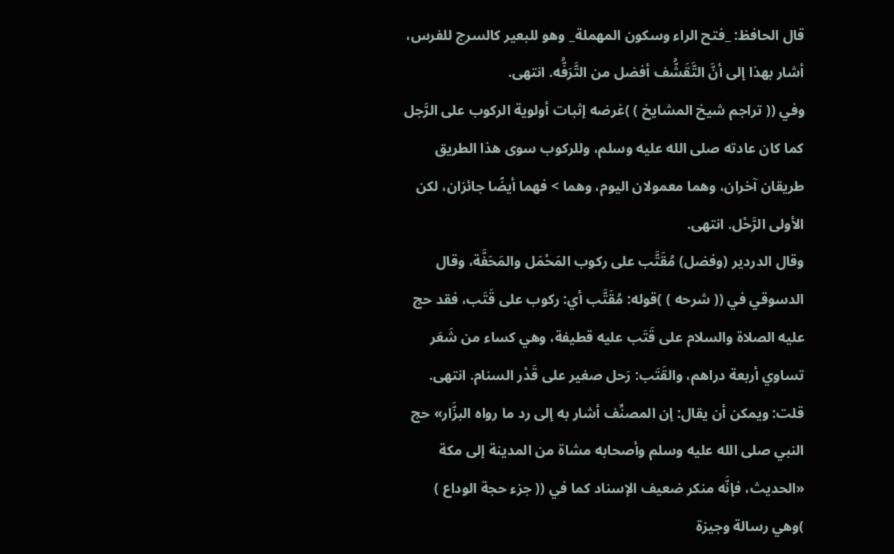قال الحافظ: _فتح الراء وسكون المهملة_ وهو للبعير كالسرج للفرس، أشار بهذا إلى أنَّ التَّقَشُّف أفضل من التَّرَفُّه. انتهى.
وفي (( تراجم شيخ المشايخ ) )غرضه إثبات أولوية الركوب على الرَّجل كما كان عادته صلى الله عليه وسلم، وللركوب سوى هذا الطريق طريقان آخران، وهما معمولان اليوم، وهما > فهما أيضًا جائزان، لكن الأولى الرَّحْل. انتهى.
وقال الدردير (وفضل) مُقَتَّب على ركوب المَحْمَل والمَحَفَّة، وقال الدسوقي في (( شرحه ) )قوله: مُقَتَّب أي: ركوب على قَتَب، فقد حج عليه الصلاة والسلام على قَتَب عليه قطيفة، وهي كساء من شَعَر تساوي أربعة دراهم، والقَتَب: رَحل صغير على قَدْر السنام. انتهى.
قلت: ويمكن أن يقال: إن المصنِّف أشار به إلى رد ما رواه البزَّار» حج النبي صلى الله عليه وسلم وأصحابه مشاة من المدينة إلى مكة «الحديث، فإنَّه منكر ضعيف الإسناد كما في (( جزء حجة الوداع ) )وهي رسالة وجيزة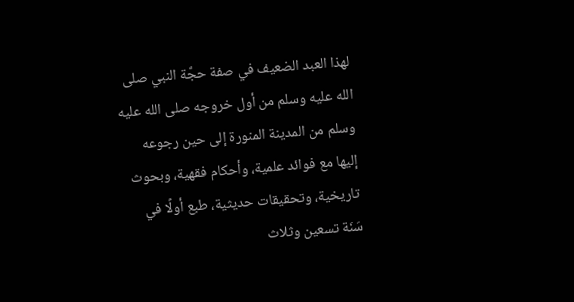لهذا العبد الضعيف في صفة حجَّة النبي صلى الله عليه وسلم من أول خروجه صلى الله عليه وسلم من المدينة المنورة إلى حين رجوعه إليها مع فوائد علمية، وأحكام فقهية، وبحوث تاريخية، وتحقيقات حديثية، طبع أولًا في سَنَة تسعين وثلاث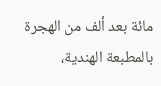مائة بعد ألف من الهجرة بالمطبعة الهندية،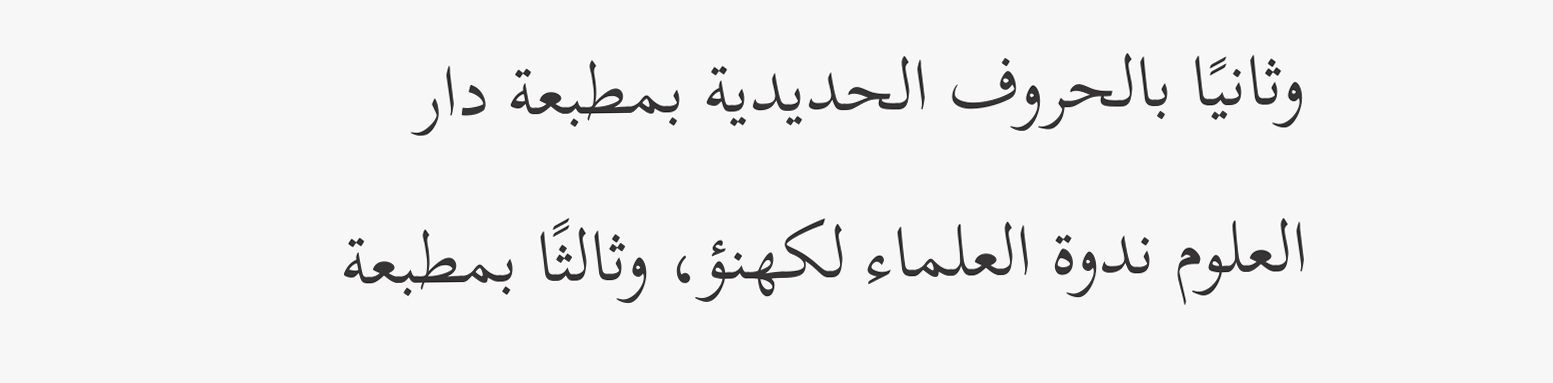وثانيًا بالحروف الحديدية بمطبعة دار العلوم ندوة العلماء لكهنؤ، وثالثًا بمطبعة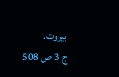بيروت.
ج 3 ص 508